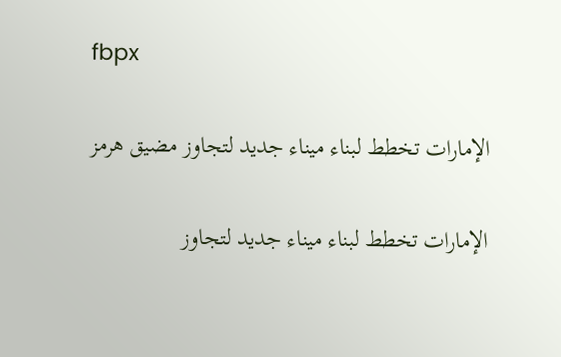fbpx

الإمارات تخطط لبناء ميناء جديد لتجاوز مضيق هرمز

الإمارات تخطط لبناء ميناء جديد لتجاوز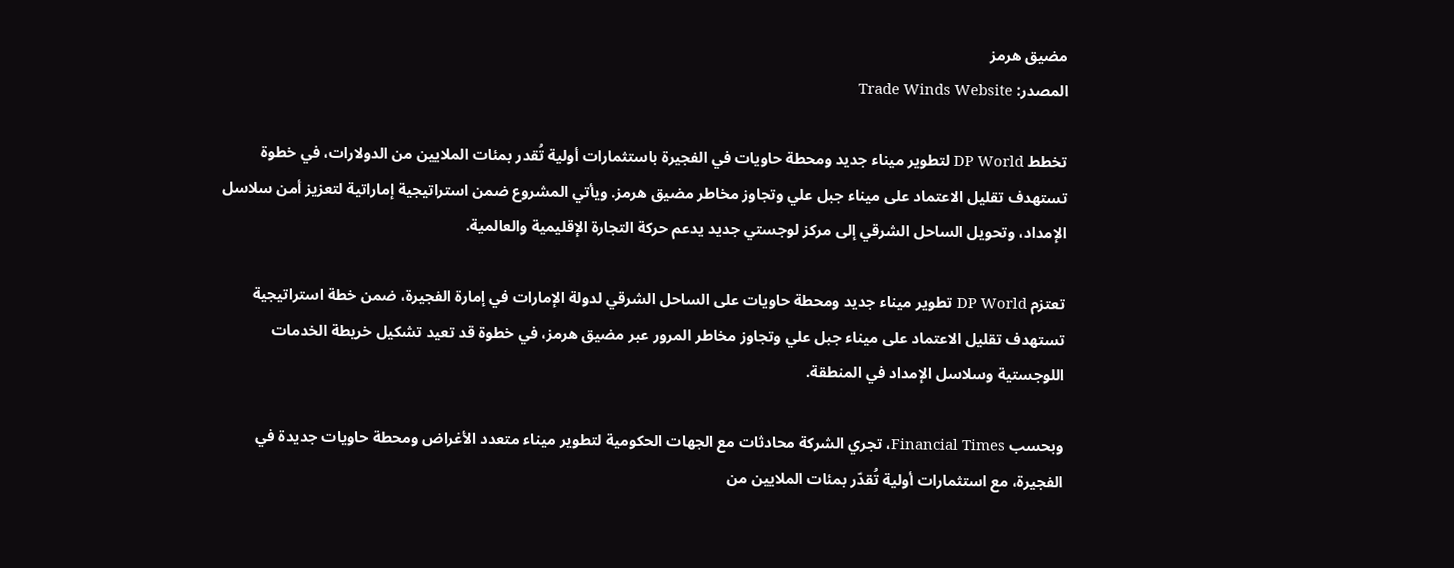مضيق هرمز
المصدر: Trade Winds Website

تخطط DP World لتطوير ميناء جديد ومحطة حاويات في الفجيرة باستثمارات أولية تُقدر بمئات الملايين من الدولارات، في خطوة تستهدف تقليل الاعتماد على ميناء جبل علي وتجاوز مخاطر مضيق هرمز. ويأتي المشروع ضمن استراتيجية إماراتية لتعزيز أمن سلاسل الإمداد، وتحويل الساحل الشرقي إلى مركز لوجستي جديد يدعم حركة التجارة الإقليمية والعالمية.

تعتزم DP World تطوير ميناء جديد ومحطة حاويات على الساحل الشرقي لدولة الإمارات في إمارة الفجيرة، ضمن خطة استراتيجية تستهدف تقليل الاعتماد على ميناء جبل علي وتجاوز مخاطر المرور عبر مضيق هرمز، في خطوة قد تعيد تشكيل خريطة الخدمات اللوجستية وسلاسل الإمداد في المنطقة.

وبحسب Financial Times، تجري الشركة محادثات مع الجهات الحكومية لتطوير ميناء متعدد الأغراض ومحطة حاويات جديدة في الفجيرة، مع استثمارات أولية تُقدّر بمئات الملايين من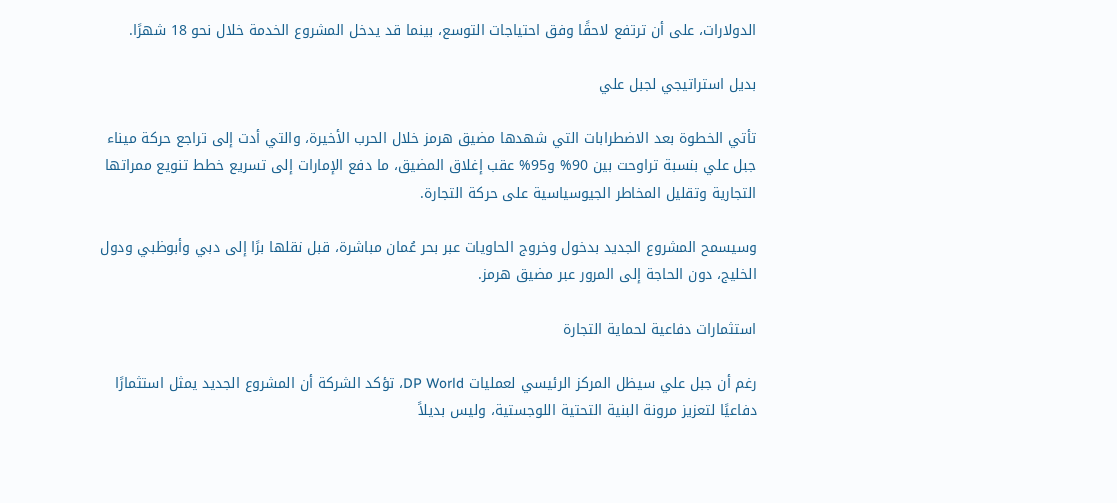الدولارات، على أن ترتفع لاحقًا وفق احتياجات التوسع، بينما قد يدخل المشروع الخدمة خلال نحو 18 شهرًا.

بديل استراتيجي لجبل علي

تأتي الخطوة بعد الاضطرابات التي شهدها مضيق هرمز خلال الحرب الأخيرة، والتي أدت إلى تراجع حركة ميناء جبل علي بنسبة تراوحت بين 90% و95% عقب إغلاق المضيق، ما دفع الإمارات إلى تسريع خطط تنويع ممراتها التجارية وتقليل المخاطر الجيوسياسية على حركة التجارة.

وسيسمح المشروع الجديد بدخول وخروج الحاويات عبر بحر عُمان مباشرة، قبل نقلها برًا إلى دبي وأبوظبي ودول الخليج، دون الحاجة إلى المرور عبر مضيق هرمز.

استثمارات دفاعية لحماية التجارة

رغم أن جبل علي سيظل المركز الرئيسي لعمليات DP World، تؤكد الشركة أن المشروع الجديد يمثل استثمارًا دفاعيًا لتعزيز مرونة البنية التحتية اللوجستية، وليس بديلاً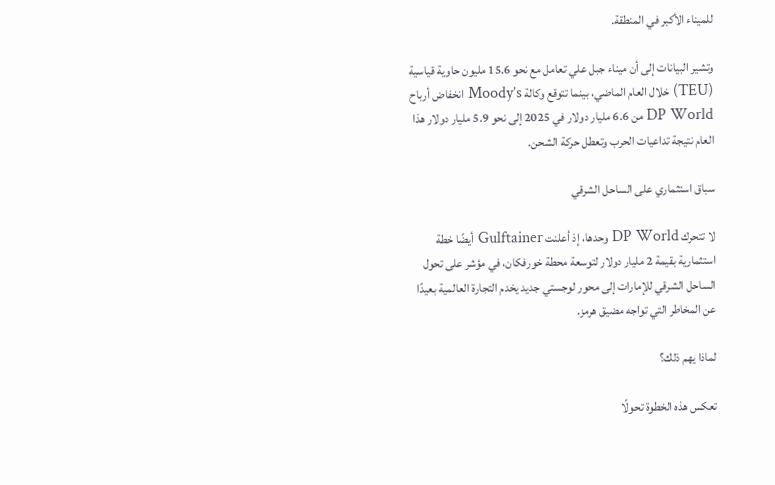للميناء الأكبر في المنطقة.

وتشير البيانات إلى أن ميناء جبل علي تعامل مع نحو 15.6 مليون حاوية قياسية (TEU) خلال العام الماضي، بينما تتوقع وكالة Moody’s انخفاض أرباح DP World من 6.6 مليار دولار في 2025 إلى نحو 5.9 مليار دولار هذا العام نتيجة تداعيات الحرب وتعطل حركة الشحن.

سباق استثماري على الساحل الشرقي

لا تتحرك DP World وحدها، إذ أعلنت Gulftainer أيضًا خطة استثمارية بقيمة 2 مليار دولار لتوسعة محطة خورفكان، في مؤشر على تحول الساحل الشرقي للإمارات إلى محور لوجستي جديد يخدم التجارة العالمية بعيدًا عن المخاطر التي تواجه مضيق هرمز.

لماذا يهم ذلك؟

تعكس هذه الخطوة تحولًا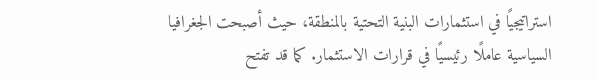استراتيجيًا في استثمارات البنية التحتية بالمنطقة، حيث أصبحت الجغرافيا السياسية عاملًا رئيسيًا في قرارات الاستثمار. كما قد تفتح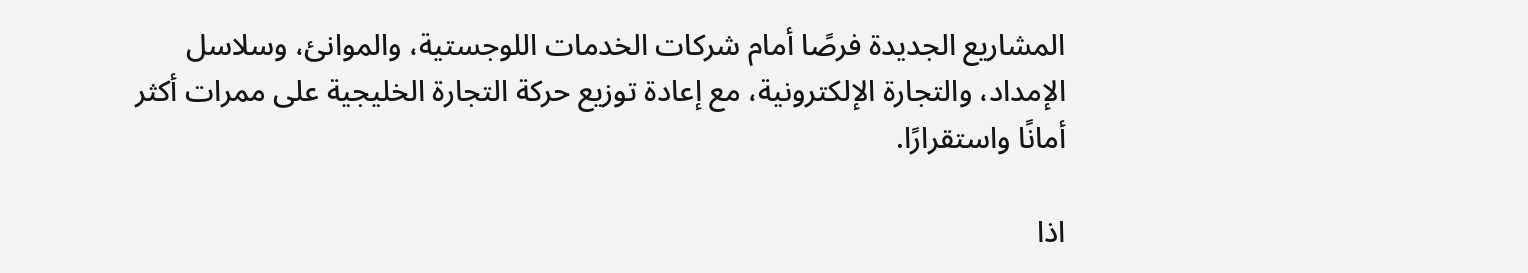المشاريع الجديدة فرصًا أمام شركات الخدمات اللوجستية، والموانئ، وسلاسل الإمداد، والتجارة الإلكترونية، مع إعادة توزيع حركة التجارة الخليجية على ممرات أكثر أمانًا واستقرارًا.

اذا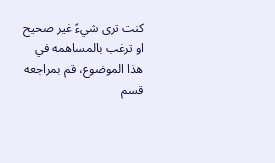كنت ترى شيءً غير صحيح او ترغب بالمساهمه في هذا الموضوع، قم بمراجعه قسم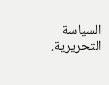السياسة التحريرية.